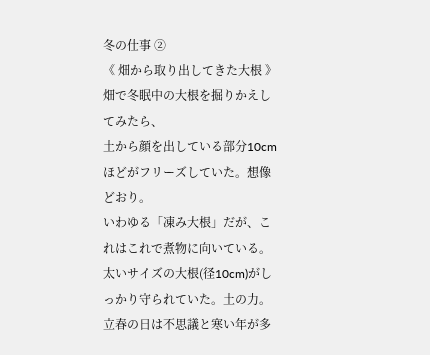冬の仕事 ②
《 畑から取り出してきた大根 》
畑で冬眠中の大根を掘りかえしてみたら、
土から顔を出している部分10cmほどがフリーズしていた。想像どおり。
いわゆる「凍み大根」だが、これはこれで煮物に向いている。
太いサイズの大根(径10cm)がしっかり守られていた。土の力。
立春の日は不思議と寒い年が多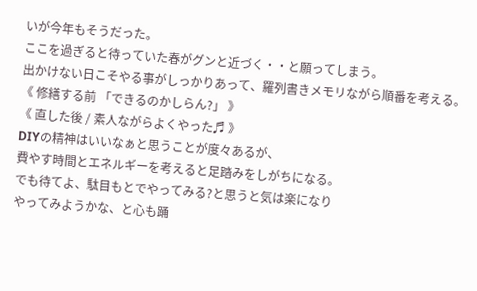いが今年もそうだった。
ここを過ぎると待っていた春がグンと近づく・・と願ってしまう。
出かけない日こそやる事がしっかりあって、羅列書きメモリながら順番を考える。
《 修繕する前 「できるのかしらん?」 》
《 直した後 / 素人ながらよくやった♬ 》
DIYの精神はいいなぁと思うことが度々あるが、
費やす時間とエネルギーを考えると足踏みをしがちになる。
でも待てよ、駄目もとでやってみる?と思うと気は楽になり
やってみようかな、と心も踊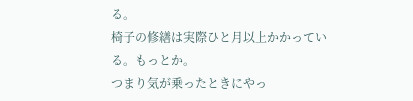る。
椅子の修繕は実際ひと月以上かかっている。もっとか。
つまり気が乗ったときにやっ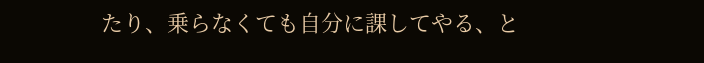たり、乗らなくても自分に課してやる、と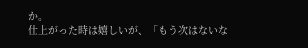か。
仕上がった時は嬉しいが、「もう次はないな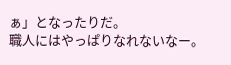ぁ」となったりだ。
職人にはやっぱりなれないなー。